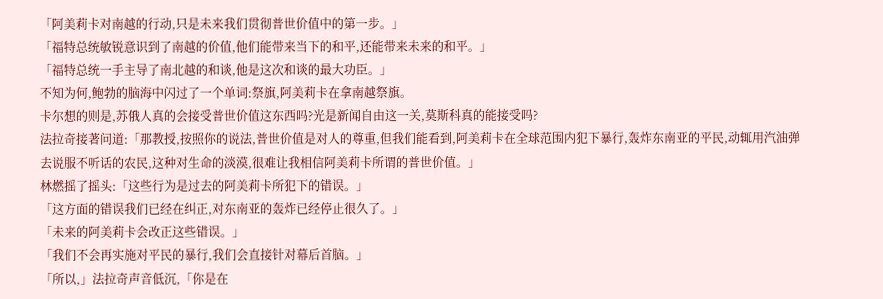「阿美莉卡对南越的行动,只是未来我们贯彻普世价值中的第一步。」
「福特总统敏锐意识到了南越的价值,他们能带来当下的和平,还能带来未来的和平。」
「福特总统一手主导了南北越的和谈,他是这次和谈的最大功臣。」
不知为何,鲍勃的脑海中闪过了一个单词:祭旗,阿美莉卡在拿南越祭旗。
卡尔想的则是,苏俄人真的会接受普世价值这东西吗?光是新闻自由这一关,莫斯科真的能接受吗?
法拉奇接著问道:「那教授,按照你的说法,普世价值是对人的尊重,但我们能看到,阿美莉卡在全球范围内犯下暴行,轰炸东南亚的平民,动辄用汽油弹去说服不听话的农民,这种对生命的淡漠,很难让我相信阿美莉卡所谓的普世价值。」
林燃摇了摇头:「这些行为是过去的阿美莉卡所犯下的错误。」
「这方面的错误我们已经在纠正,对东南亚的轰炸已经停止很久了。」
「未来的阿美莉卡会改正这些错误。」
「我们不会再实施对平民的暴行,我们会直接针对幕后首脑。」
「所以,」法拉奇声音低沉,「你是在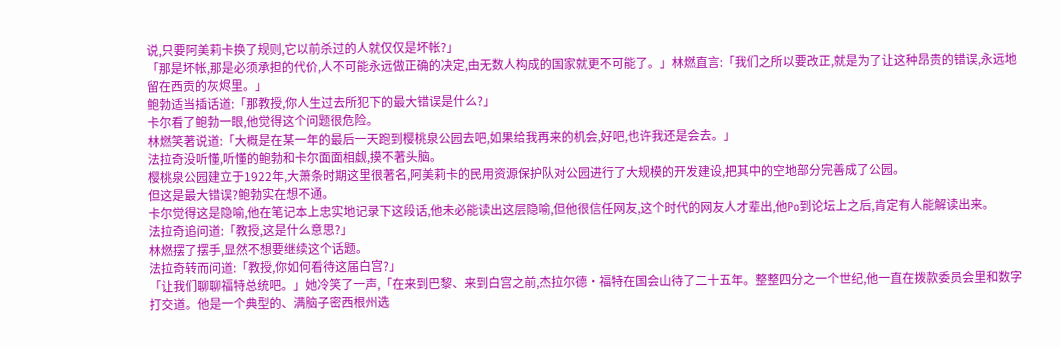说,只要阿美莉卡换了规则,它以前杀过的人就仅仅是坏帐?」
「那是坏帐,那是必须承担的代价,人不可能永远做正确的决定,由无数人构成的国家就更不可能了。」林燃直言:「我们之所以要改正,就是为了让这种昂贵的错误,永远地留在西贡的灰烬里。」
鲍勃适当插话道:「那教授,你人生过去所犯下的最大错误是什么?」
卡尔看了鲍勃一眼,他觉得这个问题很危险。
林燃笑著说道:「大概是在某一年的最后一天跑到樱桃泉公园去吧,如果给我再来的机会,好吧,也许我还是会去。」
法拉奇没听懂,听懂的鲍勃和卡尔面面相觑,摸不著头脑。
樱桃泉公园建立于1922年,大萧条时期这里很著名,阿美莉卡的民用资源保护队对公园进行了大规模的开发建设,把其中的空地部分完善成了公园。
但这是最大错误?鲍勃实在想不通。
卡尔觉得这是隐喻,他在笔记本上忠实地记录下这段话,他未必能读出这层隐喻,但他很信任网友,这个时代的网友人才辈出,他Po到论坛上之后,肯定有人能解读出来。
法拉奇追问道:「教授,这是什么意思?」
林燃摆了摆手,显然不想要继续这个话题。
法拉奇转而问道:「教授,你如何看待这届白宫?」
「让我们聊聊福特总统吧。」她冷笑了一声,「在来到巴黎、来到白宫之前,杰拉尔德·福特在国会山待了二十五年。整整四分之一个世纪,他一直在拨款委员会里和数字打交道。他是一个典型的、满脑子密西根州选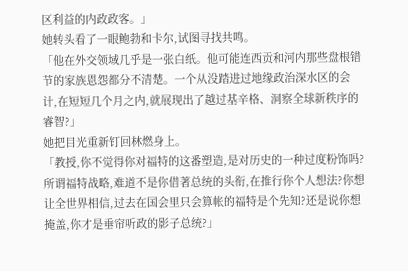区利益的内政政客。」
她转头看了一眼鲍勃和卡尔,试图寻找共鸣。
「他在外交领域几乎是一张白纸。他可能连西贡和河内那些盘根错节的家族恩怨都分不清楚。一个从没踏进过地缘政治深水区的会计,在短短几个月之内,就展现出了越过基辛格、洞察全球新秩序的睿智?」
她把目光重新钉回林燃身上。
「教授,你不觉得你对福特的这番塑造,是对历史的一种过度粉饰吗?所谓福特战略,难道不是你借著总统的头衔,在推行你个人想法?你想让全世界相信,过去在国会里只会算帐的福特是个先知?还是说你想掩盖,你才是垂帘听政的影子总统?」